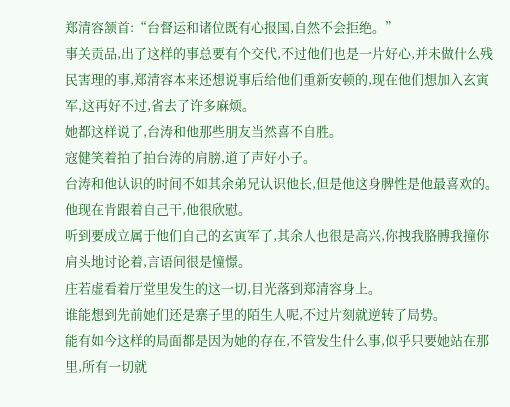郑清容颔首:“台督运和诸位既有心报国,自然不会拒绝。”
事关贡品,出了这样的事总要有个交代,不过他们也是一片好心,并未做什么残民害理的事,郑清容本来还想说事后给他们重新安顿的,现在他们想加入玄寅军,这再好不过,省去了许多麻烦。
她都这样说了,台涛和他那些朋友当然喜不自胜。
寇健笑着拍了拍台涛的肩膀,道了声好小子。
台涛和他认识的时间不如其余弟兄认识他长,但是他这身脾性是他最喜欢的。
他现在肯跟着自己干,他很欣慰。
听到要成立属于他们自己的玄寅军了,其余人也很是高兴,你拽我胳膊我撞你肩头地讨论着,言语间很是憧憬。
庄若虚看着厅堂里发生的这一切,目光落到郑清容身上。
谁能想到先前她们还是寨子里的陌生人呢,不过片刻就逆转了局势。
能有如今这样的局面都是因为她的存在,不管发生什么事,似乎只要她站在那里,所有一切就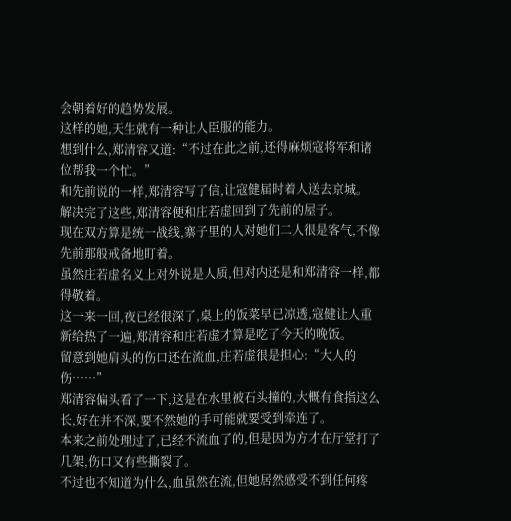会朝着好的趋势发展。
这样的她,天生就有一种让人臣服的能力。
想到什么,郑清容又道:“不过在此之前,还得麻烦寇将军和诸位帮我一个忙。”
和先前说的一样,郑清容写了信,让寇健届时着人送去京城。
解决完了这些,郑清容便和庄若虚回到了先前的屋子。
现在双方算是统一战线,寨子里的人对她们二人很是客气,不像先前那般戒备地盯着。
虽然庄若虚名义上对外说是人质,但对内还是和郑清容一样,都得敬着。
这一来一回,夜已经很深了,桌上的饭菜早已凉透,寇健让人重新给热了一遍,郑清容和庄若虚才算是吃了今天的晚饭。
留意到她肩头的伤口还在流血,庄若虚很是担心:“大人的伤……”
郑清容偏头看了一下,这是在水里被石头撞的,大概有食指这么长,好在并不深,要不然她的手可能就要受到牵连了。
本来之前处理过了,已经不流血了的,但是因为方才在厅堂打了几架,伤口又有些撕裂了。
不过也不知道为什么,血虽然在流,但她居然感受不到任何疼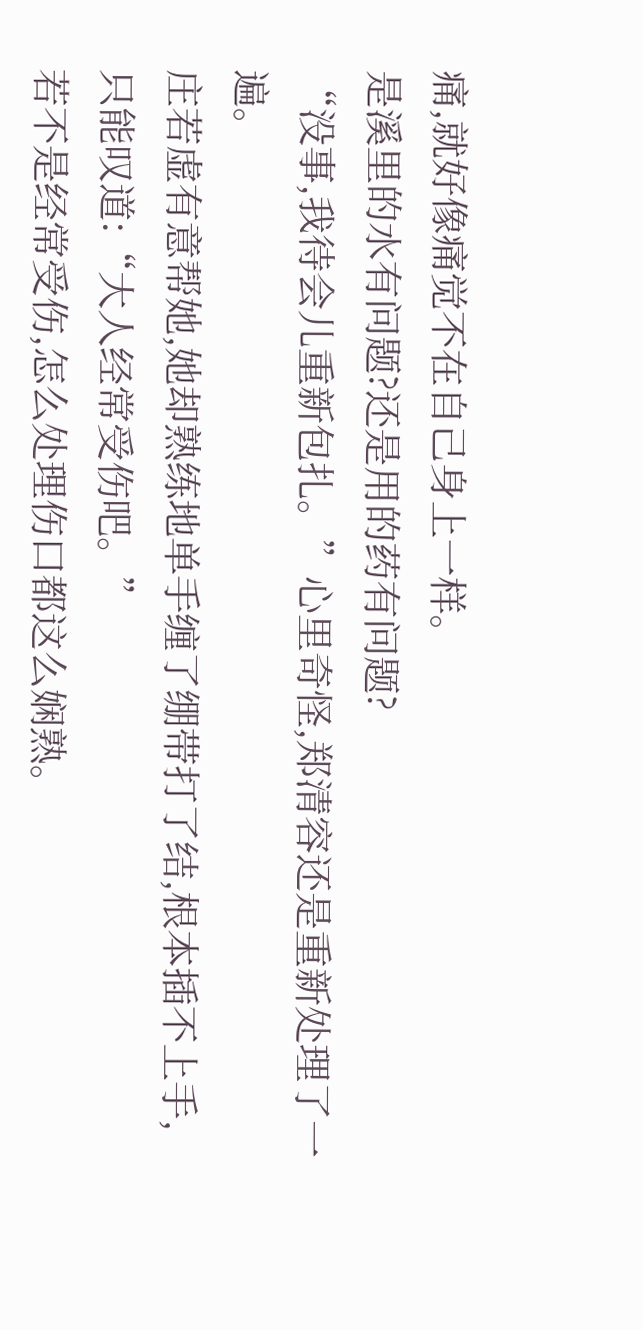痛,就好像痛觉不在自己身上一样。
是溪里的水有问题?还是用的药有问题?
“没事,我待会儿重新包扎。”心里奇怪,郑清容还是重新处理了一遍。
庄若虚有意帮她,她却熟练地单手缠了绷带打了结,根本插不上手,只能叹道:“大人经常受伤吧。”
若不是经常受伤,怎么处理伤口都这么娴熟。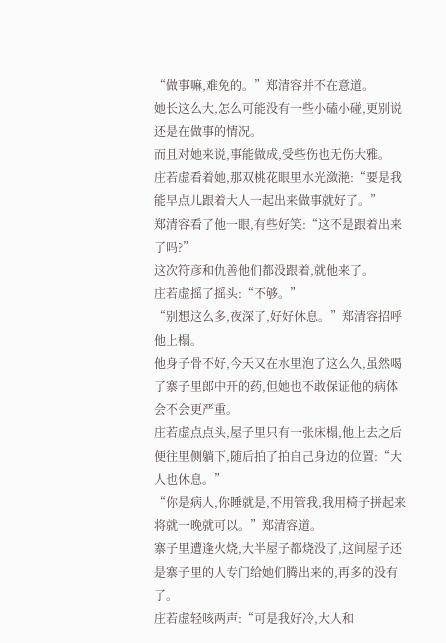“做事嘛,难免的。”郑清容并不在意道。
她长这么大,怎么可能没有一些小磕小碰,更别说还是在做事的情况。
而且对她来说,事能做成,受些伤也无伤大雅。
庄若虚看着她,那双桃花眼里水光潋滟:“要是我能早点儿跟着大人一起出来做事就好了。”
郑清容看了他一眼,有些好笑:“这不是跟着出来了吗?”
这次符彦和仇善他们都没跟着,就他来了。
庄若虚摇了摇头:“不够。”
“别想这么多,夜深了,好好休息。”郑清容招呼他上榻。
他身子骨不好,今天又在水里泡了这么久,虽然喝了寨子里郎中开的药,但她也不敢保证他的病体会不会更严重。
庄若虚点点头,屋子里只有一张床榻,他上去之后便往里侧躺下,随后拍了拍自己身边的位置:“大人也休息。”
“你是病人,你睡就是,不用管我,我用椅子拼起来将就一晚就可以。”郑清容道。
寨子里遭逢火烧,大半屋子都烧没了,这间屋子还是寨子里的人专门给她们腾出来的,再多的没有了。
庄若虚轻咳两声:“可是我好冷,大人和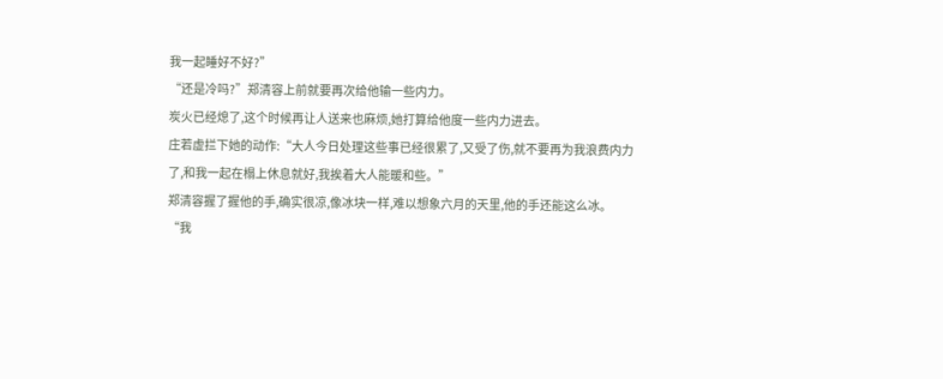我一起睡好不好?”
“还是冷吗?”郑清容上前就要再次给他输一些内力。
炭火已经熄了,这个时候再让人送来也麻烦,她打算给他度一些内力进去。
庄若虚拦下她的动作:“大人今日处理这些事已经很累了,又受了伤,就不要再为我浪费内力了,和我一起在榻上休息就好,我挨着大人能暖和些。”
郑清容握了握他的手,确实很凉,像冰块一样,难以想象六月的天里,他的手还能这么冰。
“我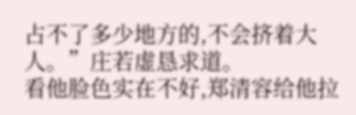占不了多少地方的,不会挤着大人。”庄若虚恳求道。
看他脸色实在不好,郑清容给他拉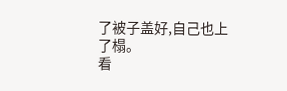了被子盖好,自己也上了榻。
看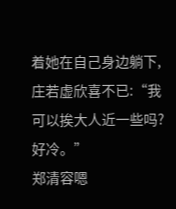着她在自己身边躺下,庄若虚欣喜不已:“我可以挨大人近一些吗?好冷。”
郑清容嗯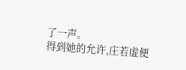了一声。
得到她的允许,庄若虚便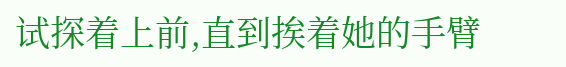试探着上前,直到挨着她的手臂